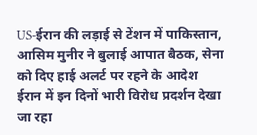US-ईरान की लड़ाई से टेंशन में पाकिस्तान, आसिम मुनीर ने बुलाई आपात बैठक, सेना को दिए हाई अलर्ट पर रहने के आदेश
ईरान में इन दिनों भारी विरोध प्रदर्शन देखा जा रहा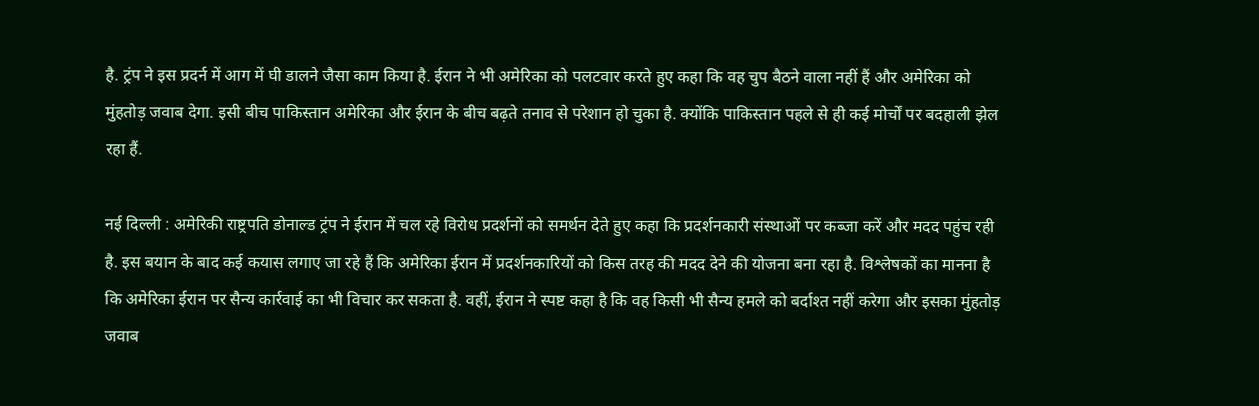है. ट्रंप ने इस प्रदर्न में आग में घी डालने जैसा काम किया है. ईरान ने भी अमेरिका को पलटवार करते हुए कहा कि वह चुप बैठने वाला नहीं हैं और अमेरिका को मुंहतोड़ जवाब देगा. इसी बीच पाकिस्तान अमेरिका और ईरान के बीच बढ़ते तनाव से परेशान हो चुका है. क्योंकि पाकिस्तान पहले से ही कई मोर्चों पर बदहाली झेल रहा हैं.

नई दिल्ली : अमेरिकी राष्ट्रपति डोनाल्ड ट्रंप ने ईरान में चल रहे विरोध प्रदर्शनों को समर्थन देते हुए कहा कि प्रदर्शनकारी संस्थाओं पर कब्जा करें और मदद पहुंच रही है. इस बयान के बाद कई कयास लगाए जा रहे हैं कि अमेरिका ईरान में प्रदर्शनकारियों को किस तरह की मदद देने की योजना बना रहा है. विश्लेषकों का मानना है कि अमेरिका ईरान पर सैन्य कार्रवाई का भी विचार कर सकता है. वहीं, ईरान ने स्पष्ट कहा है कि वह किसी भी सैन्य हमले को बर्दाश्त नहीं करेगा और इसका मुंहतोड़ जवाब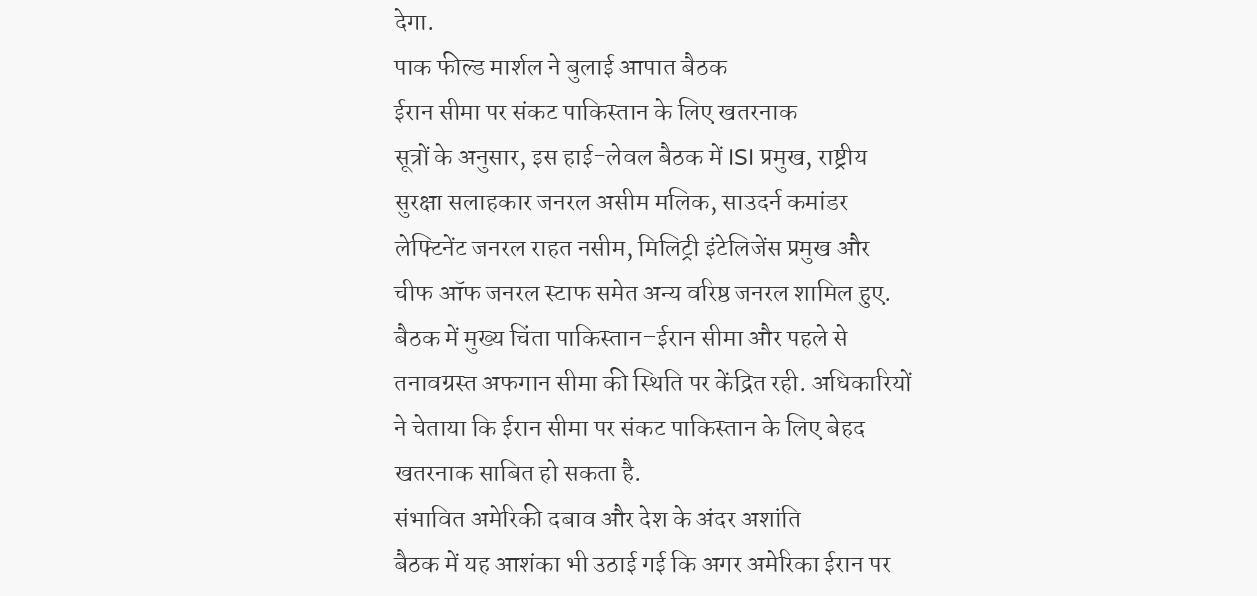देगा.
पाक फील्ड मार्शल ने बुलाई आपात बैठक
ईरान सीमा पर संकट पाकिस्तान के लिए खतरनाक
सूत्रों के अनुसार, इस हाई-लेवल बैठक में ISI प्रमुख, राष्ट्रीय सुरक्षा सलाहकार जनरल असीम मलिक, साउदर्न कमांडर लेफ्टिनेंट जनरल राहत नसीम, मिलिट्री इंटेलिजेंस प्रमुख और चीफ ऑफ जनरल स्टाफ समेत अन्य वरिष्ठ जनरल शामिल हुए. बैठक में मुख्य चिंता पाकिस्तान–ईरान सीमा और पहले से तनावग्रस्त अफगान सीमा की स्थिति पर केंद्रित रही. अधिकारियों ने चेताया कि ईरान सीमा पर संकट पाकिस्तान के लिए बेहद खतरनाक साबित हो सकता है.
संभावित अमेरिकी दबाव और देश के अंदर अशांति
बैठक में यह आशंका भी उठाई गई कि अगर अमेरिका ईरान पर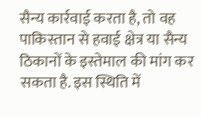सैन्य कार्रवाई करता है, तो वह पाकिस्तान से हवाई क्षेत्र या सैन्य ठिकानों के इस्तेमाल की मांग कर सकता है. इस स्थिति में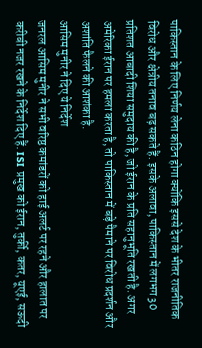पाकिस्तान के लिए निर्णय लेना कठिन होगा क्योंकि इससे देश के भीतर राजनीतिक विरोध और क्षेत्रीय तनाव बढ़ सकते हैं. इसके अलावा, पाकिस्तान में लगभग 30 प्रतिशत आबादी शिया समुदाय की है, जो ईरान के प्रति सहानुभूति रखती है. अगर अमेरिका ईरान पर हमला करता है, तो पाकिस्तान में बड़े पैमाने पर विरोध प्रदर्शन और अशांति फैलने की आशंका है.
आसिम मुनीर ने दिए ये निर्देश
जनरल आसिम मुनीर ने सभी वरिष्ठ कमांडरों को हाई अलर्ट पर रहने और हालात पर करीबी नजर रखने के निर्देश दिए हैं. ISI प्रमुख को ईरान, तुर्की, कतर, यूएई, सऊदी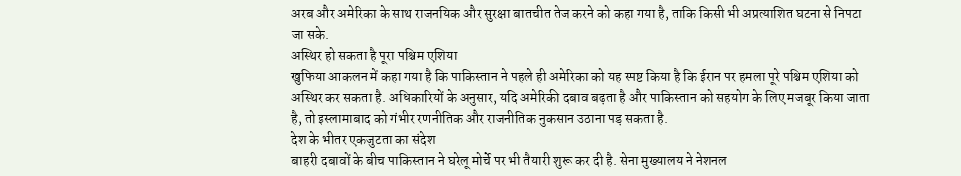अरब और अमेरिका के साथ राजनयिक और सुरक्षा बातचीत तेज करने को कहा गया है, ताकि किसी भी अप्रत्याशित घटना से निपटा जा सके.
अस्थिर हो सकता है पूरा पश्चिम एशिया
खुफिया आकलन में कहा गया है कि पाकिस्तान ने पहले ही अमेरिका को यह स्पष्ट किया है कि ईरान पर हमला पूरे पश्चिम एशिया को अस्थिर कर सकता है. अधिकारियों के अनुसार, यदि अमेरिकी दबाव बढ़ता है और पाकिस्तान को सहयोग के लिए मजबूर किया जाता है, तो इस्लामाबाद को गंभीर रणनीतिक और राजनीतिक नुकसान उठाना पड़ सकता है.
देश के भीतर एकजुटता का संदेश
बाहरी दबावों के बीच पाकिस्तान ने घरेलू मोर्चे पर भी तैयारी शुरू कर दी है. सेना मुख्यालय ने नेशनल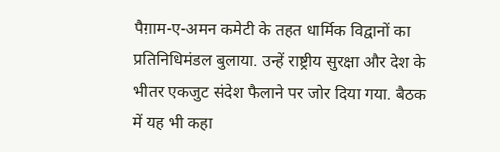पैग़ाम-ए-अमन कमेटी के तहत धार्मिक विद्वानों का प्रतिनिधिमंडल बुलाया. उन्हें राष्ट्रीय सुरक्षा और देश के भीतर एकजुट संदेश फैलाने पर जोर दिया गया. बैठक में यह भी कहा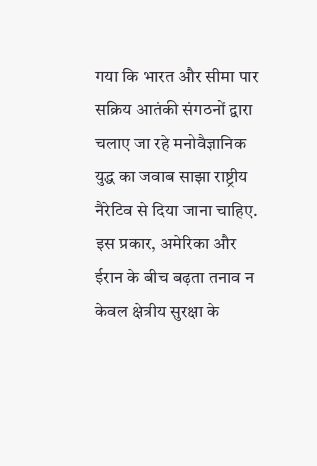गया कि भारत और सीमा पार सक्रिय आतंकी संगठनों द्वारा चलाए जा रहे मनोवैज्ञानिक युद्ध का जवाब साझा राष्ट्रीय नैरेटिव से दिया जाना चाहिए. इस प्रकार, अमेरिका और ईरान के बीच बढ़ता तनाव न केवल क्षेत्रीय सुरक्षा के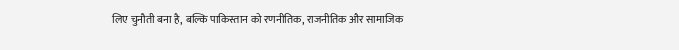लिए चुनौती बना है, बल्कि पाकिस्तान को रणनीतिक, राजनीतिक और सामाजिक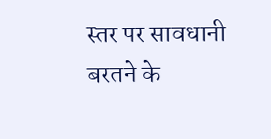स्तर पर सावधानी बरतने के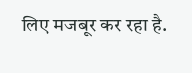लिए मजबूर कर रहा है.